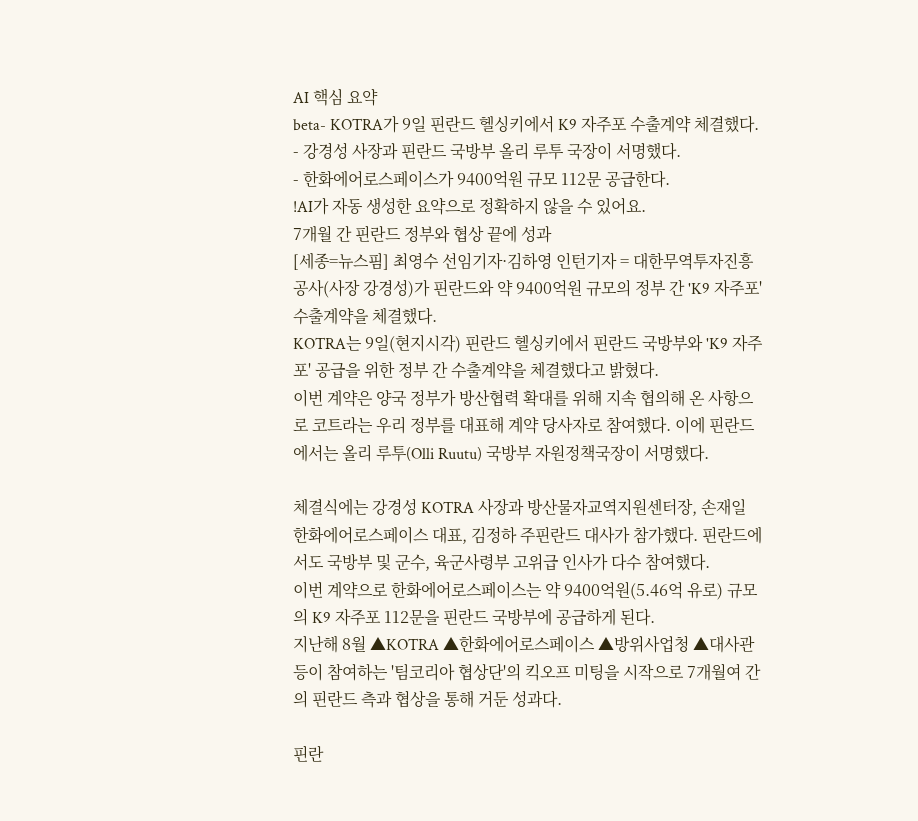AI 핵심 요약
beta- KOTRA가 9일 핀란드 헬싱키에서 K9 자주포 수출계약 체결했다.
- 강경성 사장과 핀란드 국방부 올리 루투 국장이 서명했다.
- 한화에어로스페이스가 9400억원 규모 112문 공급한다.
!AI가 자동 생성한 요약으로 정확하지 않을 수 있어요.
7개월 간 핀란드 정부와 협상 끝에 성과
[세종=뉴스핌] 최영수 선임기자·김하영 인턴기자 = 대한무역투자진흥공사(사장 강경성)가 핀란드와 약 9400억원 규모의 정부 간 'K9 자주포' 수출계약을 체결했다.
KOTRA는 9일(현지시각) 핀란드 헬싱키에서 핀란드 국방부와 'K9 자주포' 공급을 위한 정부 간 수출계약을 체결했다고 밝혔다.
이번 계약은 양국 정부가 방산협력 확대를 위해 지속 협의해 온 사항으로 코트라는 우리 정부를 대표해 계약 당사자로 참여했다. 이에 핀란드에서는 올리 루투(Olli Ruutu) 국방부 자원정책국장이 서명했다.

체결식에는 강경성 KOTRA 사장과 방산물자교역지원센터장, 손재일 한화에어로스페이스 대표, 김정하 주핀란드 대사가 참가했다. 핀란드에서도 국방부 및 군수, 육군사령부 고위급 인사가 다수 참여했다.
이번 계약으로 한화에어로스페이스는 약 9400억원(5.46억 유로) 규모의 K9 자주포 112문을 핀란드 국방부에 공급하게 된다.
지난해 8월 ▲KOTRA ▲한화에어로스페이스 ▲방위사업청 ▲대사관 등이 참여하는 '팀코리아 협상단'의 킥오프 미팅을 시작으로 7개월여 간의 핀란드 측과 협상을 통해 거둔 성과다.

핀란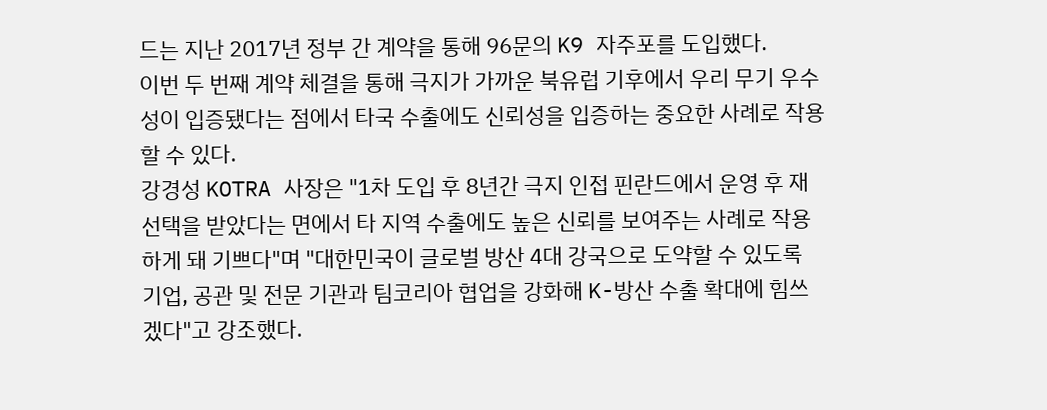드는 지난 2017년 정부 간 계약을 통해 96문의 K9 자주포를 도입했다.
이번 두 번째 계약 체결을 통해 극지가 가까운 북유럽 기후에서 우리 무기 우수성이 입증됐다는 점에서 타국 수출에도 신뢰성을 입증하는 중요한 사례로 작용할 수 있다.
강경성 KOTRA 사장은 "1차 도입 후 8년간 극지 인접 핀란드에서 운영 후 재선택을 받았다는 면에서 타 지역 수출에도 높은 신뢰를 보여주는 사례로 작용하게 돼 기쁘다"며 "대한민국이 글로벌 방산 4대 강국으로 도약할 수 있도록 기업, 공관 및 전문 기관과 팀코리아 협업을 강화해 K-방산 수출 확대에 힘쓰겠다"고 강조했다.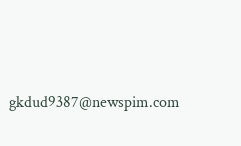gkdud9387@newspim.com